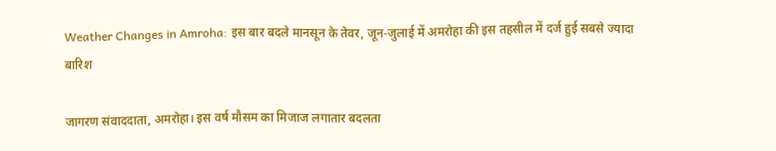Weather Changes in Amroha: इस बार बदले मानसून के तेवर, जून-जुलाई में अमरोहा की इस तहसील में दर्ज हुई सबसे ज्यादा बारिश

जागरण संवाददाता, अमरोहा। इस वर्ष मौसम का मिजाज लगातार बदलता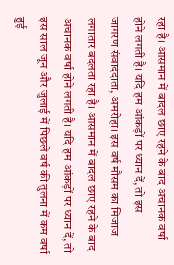रहा है। आसमान में बादल छाए रहने के बाद अचानक वर्षा होने लगती है। यदि हम आंकड़ों पर ध्यान दें, तो इस
जागरण संवाददाता, अमरोहा। इस वर्ष मौसम का मिजाज लगातार बदलता रहा है। आसमान में बादल छाए रहने के बाद अचानक वर्षा होने लगती है। यदि हम आंकड़ों पर ध्यान दें, तो इस साल जून और जुलाई में पिछले वर्ष की तुलना में कम वर्षा हुई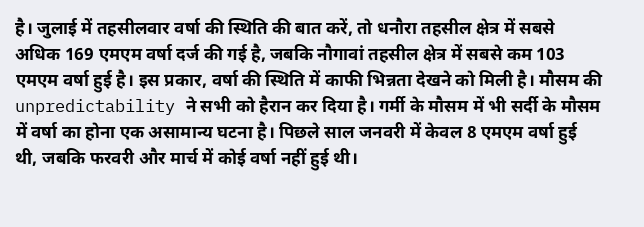है। जुलाई में तहसीलवार वर्षा की स्थिति की बात करें, तो धनौरा तहसील क्षेत्र में सबसे अधिक 169 एमएम वर्षा दर्ज की गई है, जबकि नौगावां तहसील क्षेत्र में सबसे कम 103 एमएम वर्षा हुई है। इस प्रकार, वर्षा की स्थिति में काफी भिन्नता देखने को मिली है। मौसम की unpredictability ने सभी को हैरान कर दिया है। गर्मी के मौसम में भी सर्दी के मौसम में वर्षा का होना एक असामान्य घटना है। पिछले साल जनवरी में केवल 8 एमएम वर्षा हुई थी, जबकि फरवरी और मार्च में कोई वर्षा नहीं हुई थी।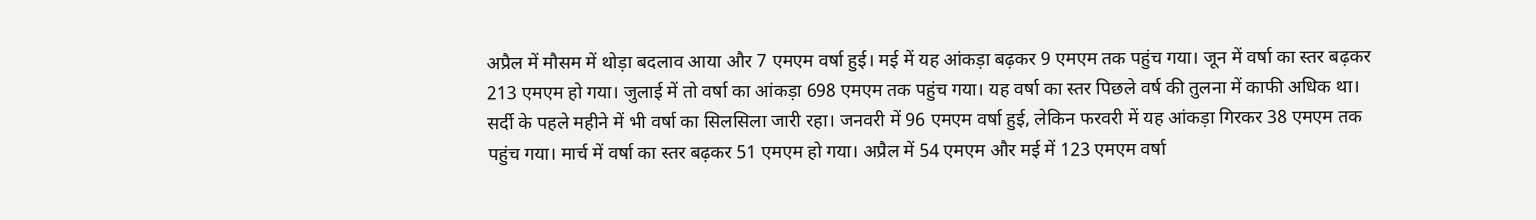अप्रैल में मौसम में थोड़ा बदलाव आया और 7 एमएम वर्षा हुई। मई में यह आंकड़ा बढ़कर 9 एमएम तक पहुंच गया। जून में वर्षा का स्तर बढ़कर 213 एमएम हो गया। जुलाई में तो वर्षा का आंकड़ा 698 एमएम तक पहुंच गया। यह वर्षा का स्तर पिछले वर्ष की तुलना में काफी अधिक था।
सर्दी के पहले महीने में भी वर्षा का सिलसिला जारी रहा। जनवरी में 96 एमएम वर्षा हुई, लेकिन फरवरी में यह आंकड़ा गिरकर 38 एमएम तक पहुंच गया। मार्च में वर्षा का स्तर बढ़कर 51 एमएम हो गया। अप्रैल में 54 एमएम और मई में 123 एमएम वर्षा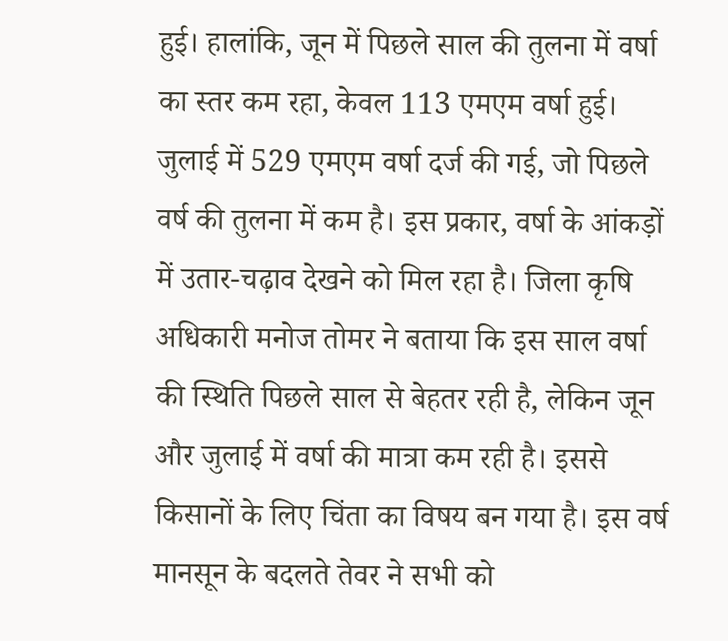हुई। हालांकि, जून में पिछले साल की तुलना में वर्षा का स्तर कम रहा, केवल 113 एमएम वर्षा हुई। जुलाई में 529 एमएम वर्षा दर्ज की गई, जो पिछले वर्ष की तुलना में कम है। इस प्रकार, वर्षा के आंकड़ों में उतार-चढ़ाव देखने को मिल रहा है। जिला कृषि अधिकारी मनोज तोमर ने बताया कि इस साल वर्षा की स्थिति पिछले साल से बेहतर रही है, लेकिन जून और जुलाई में वर्षा की मात्रा कम रही है। इससे किसानों के लिए चिंता का विषय बन गया है। इस वर्ष मानसून के बदलते तेवर ने सभी को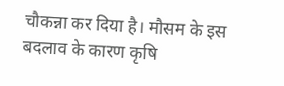चौकन्ना कर दिया है। मौसम के इस बदलाव के कारण कृषि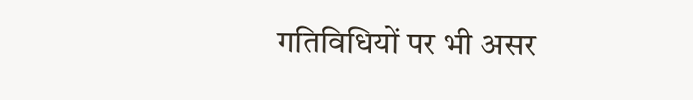गतिविधियों पर भी असर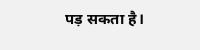पड़ सकता है।